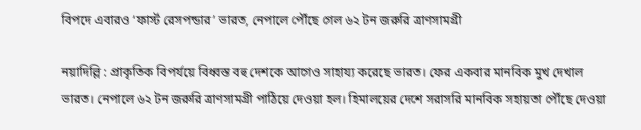বিপদে এবারও ‘ফার্স্ট রেসপন্ডার’ ভারত, নেপালে পৌঁছে গেল ৬২ টন জরুরি ত্রাণসামগ্রী

নয়াদিল্লি : প্রাকৃতিক বিপর্যয়ে বিধ্বস্ত বহু দেশকে আগেও সাহায্য করেছে ভারত। ফের একবার মানবিক মুখ দেখাল ভারত। নেপালে ৬২ টন জরুরি ত্রাণসামগ্রী পাঠিয়ে দেওয়া হল। হিমালয়ের দেশে সরাসরি মানবিক সহায়তা পৌঁছে দেওয়া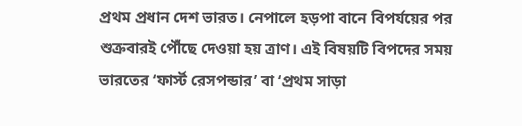প্রথম প্রধান দেশ ভারত। নেপালে হড়পা বানে বিপর্যয়ের পর শুক্রবারই পৌঁছে দেওয়া হয় ত্রাণ। এই বিষয়টি বিপদের সময় ভারতের ‘ফার্স্ট রেসপন্ডার’ বা ‘প্রথম সাড়া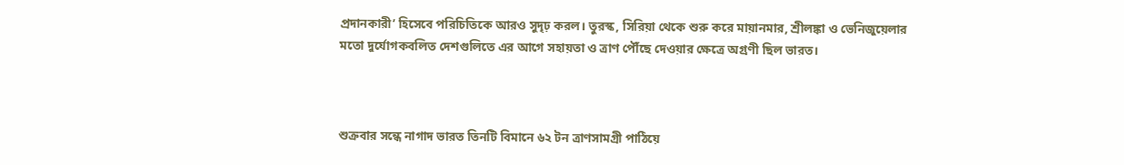প্রদানকারী’ হিসেবে পরিচিতিকে আরও সুদৃঢ় করল। তুরস্ক, সিরিয়া থেকে শুরু করে মায়ানমার, শ্রীলঙ্কা ও ভেনিজুয়েলার মতো দুর্যোগকবলিত দেশগুলিতে এর আগে সহায়তা ও ত্রাণ পৌঁছে দেওয়ার ক্ষেত্রে অগ্রণী ছিল ভারত।



শুক্রবার সন্ধে নাগাদ ভারত তিনটি বিমানে ৬২ টন ত্রাণসামগ্রী পাঠিয়ে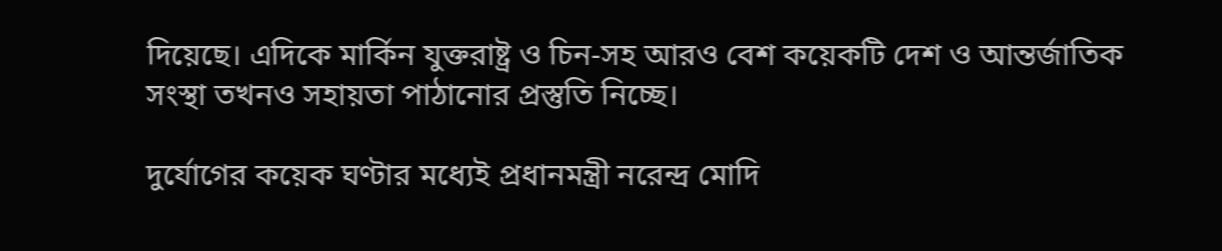দিয়েছে। এদিকে মার্কিন যুক্তরাষ্ট্র ও চিন-সহ আরও বেশ কয়েকটি দেশ ও আন্তর্জাতিক সংস্থা তখনও সহায়তা পাঠানোর প্রস্তুতি নিচ্ছে।

দুর্যোগের কয়েক ঘণ্টার মধ্যেই প্রধানমন্ত্রী নরেন্দ্র মোদি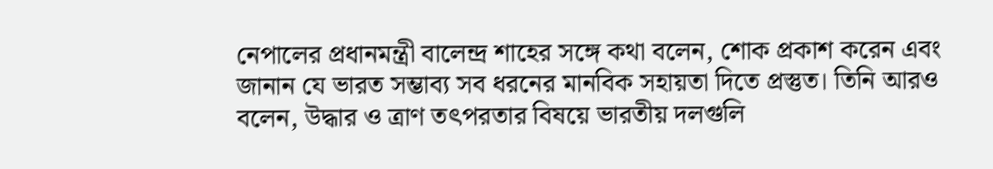নেপালের প্রধানমন্ত্রী বালেন্দ্র শাহের সঙ্গে কথা বলেন, শোক প্রকাশ করেন এবং জানান যে ভারত সম্ভাব্য সব ধরনের মানবিক সহায়তা দিতে প্রস্তুত। তিনি আরও বলেন, উদ্ধার ও ত্রাণ তৎপরতার বিষয়ে ভারতীয় দলগুলি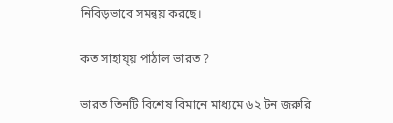নিবিড়ভাবে সমন্বয় করছে।

কত সাহায্য় পাঠাল ভারত ?

ভারত তিনটি বিশেষ বিমানে মাধ্যমে ৬২ টন জরুরি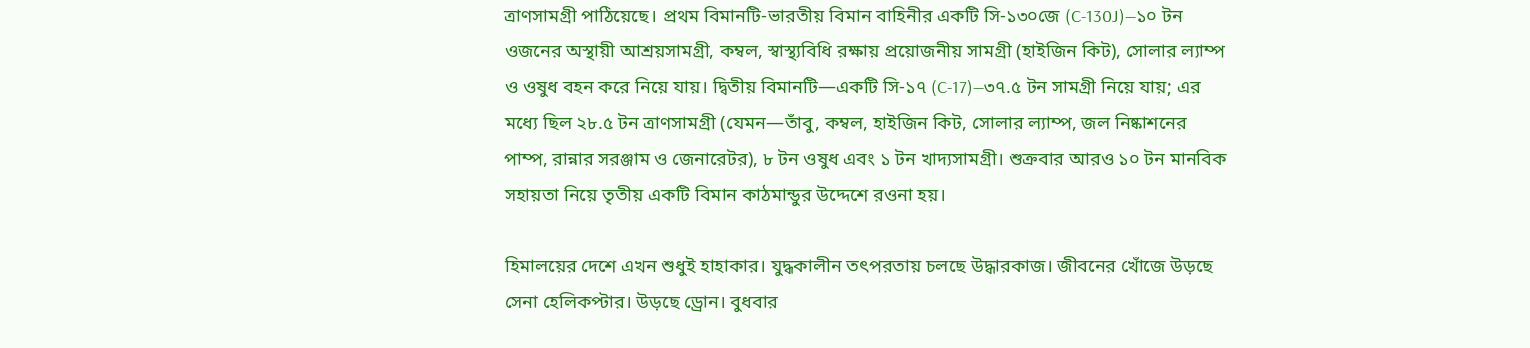ত্রাণসামগ্রী পাঠিয়েছে। প্রথম বিমানটি-ভারতীয় বিমান বাহিনীর একটি সি-১৩০জে (C-130J)—১০ টন ওজনের অস্থায়ী আশ্রয়সামগ্রী, কম্বল, স্বাস্থ্যবিধি রক্ষায় প্রয়োজনীয় সামগ্রী (হাইজিন কিট), সোলার ল্যাম্প ও ওষুধ বহন করে নিয়ে যায়। দ্বিতীয় বিমানটি—একটি সি-১৭ (C-17)—৩৭.৫ টন সামগ্রী নিয়ে যায়; এর মধ্যে ছিল ২৮.৫ টন ত্রাণসামগ্রী (যেমন—তাঁবু, কম্বল, হাইজিন কিট, সোলার ল্যাম্প, জল নিষ্কাশনের পাম্প, রান্নার সরঞ্জাম ও জেনারেটর), ৮ টন ওষুধ এবং ১ টন খাদ্যসামগ্রী। শুক্রবার আরও ১০ টন মানবিক সহায়তা নিয়ে তৃতীয় একটি বিমান কাঠমান্ডুর উদ্দেশে রওনা হয়।

হিমালয়ের দেশে এখন শুধুই হাহাকার। যুদ্ধকালীন তৎপরতায় চলছে উদ্ধারকাজ। জীবনের খোঁজে উড়ছে সেনা হেলিকপ্টার। উড়ছে ড্রোন। বুধবার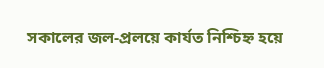সকালের জল-প্রলয়ে কার্যত নিশ্চিহ্ন হয়ে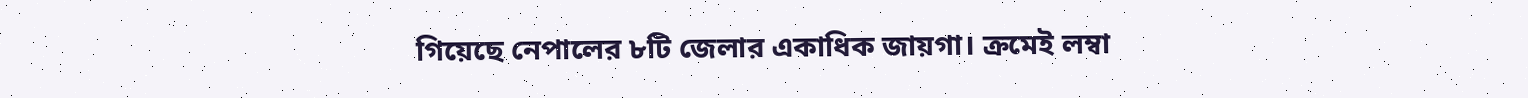গিয়েছে নেপালের ৮টি জেলার একাধিক জায়গা। ক্রমেই লম্বা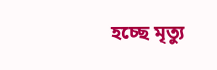হচ্ছে মৃত্যু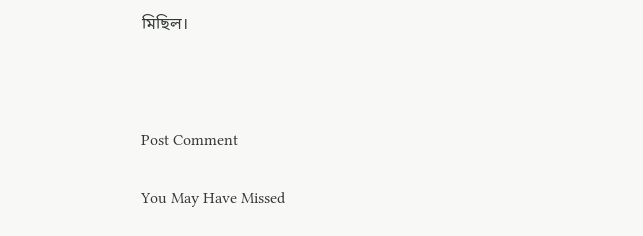মিছিল।



Post Comment

You May Have Missed